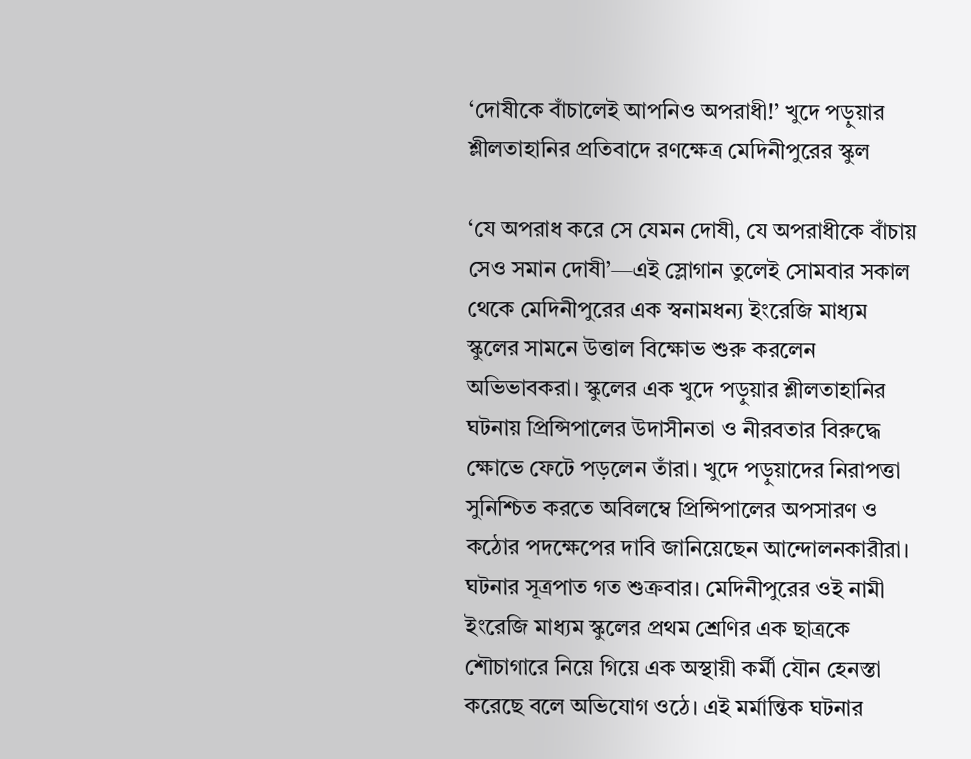‘দোষীকে বাঁচালেই আপনিও অপরাধী!’ খুদে পড়ুয়ার শ্লীলতাহানির প্রতিবাদে রণক্ষেত্র মেদিনীপুরের স্কুল

‘যে অপরাধ করে সে যেমন দোষী, যে অপরাধীকে বাঁচায় সেও সমান দোষী’—এই স্লোগান তুলেই সোমবার সকাল থেকে মেদিনীপুরের এক স্বনামধন্য ইংরেজি মাধ্যম স্কুলের সামনে উত্তাল বিক্ষোভ শুরু করলেন অভিভাবকরা। স্কুলের এক খুদে পড়ুয়ার শ্লীলতাহানির ঘটনায় প্রিন্সিপালের উদাসীনতা ও নীরবতার বিরুদ্ধে ক্ষোভে ফেটে পড়লেন তাঁরা। খুদে পড়ুয়াদের নিরাপত্তা সুনিশ্চিত করতে অবিলম্বে প্রিন্সিপালের অপসারণ ও কঠোর পদক্ষেপের দাবি জানিয়েছেন আন্দোলনকারীরা।
ঘটনার সূত্রপাত গত শুক্রবার। মেদিনীপুরের ওই নামী ইংরেজি মাধ্যম স্কুলের প্রথম শ্রেণির এক ছাত্রকে শৌচাগারে নিয়ে গিয়ে এক অস্থায়ী কর্মী যৌন হেনস্তা করেছে বলে অভিযোগ ওঠে। এই মর্মান্তিক ঘটনার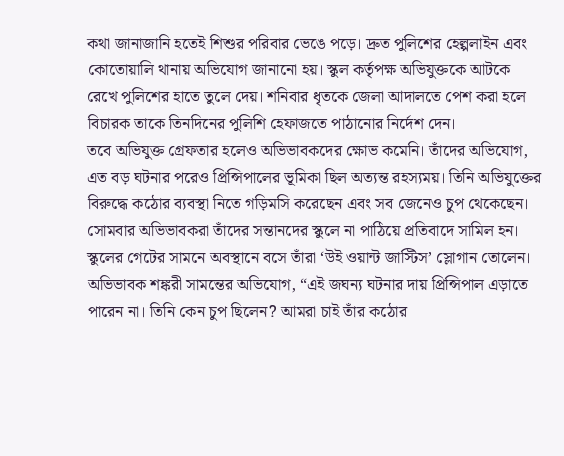কথা জানাজানি হতেই শিশুর পরিবার ভেঙে পড়ে। দ্রুত পুলিশের হেল্পলাইন এবং কোতোয়ালি থানায় অভিযোগ জানানো হয়। স্কুল কর্তৃপক্ষ অভিযুক্তকে আটকে রেখে পুলিশের হাতে তুলে দেয়। শনিবার ধৃতকে জেলা আদালতে পেশ করা হলে বিচারক তাকে তিনদিনের পুলিশি হেফাজতে পাঠানোর নির্দেশ দেন।
তবে অভিযুক্ত গ্রেফতার হলেও অভিভাবকদের ক্ষোভ কমেনি। তাঁদের অভিযোগ, এত বড় ঘটনার পরেও প্রিন্সিপালের ভূমিকা ছিল অত্যন্ত রহস্যময়। তিনি অভিযুক্তের বিরুদ্ধে কঠোর ব্যবস্থা নিতে গড়িমসি করেছেন এবং সব জেনেও চুপ থেকেছেন। সোমবার অভিভাবকরা তাঁদের সন্তানদের স্কুলে না পাঠিয়ে প্রতিবাদে সামিল হন। স্কুলের গেটের সামনে অবস্থানে বসে তাঁরা ‘উই ওয়ান্ট জাস্টিস’ স্লোগান তোলেন। অভিভাবক শঙ্করী সামন্তের অভিযোগ, “এই জঘন্য ঘটনার দায় প্রিন্সিপাল এড়াতে পারেন না। তিনি কেন চুপ ছিলেন? আমরা চাই তাঁর কঠোর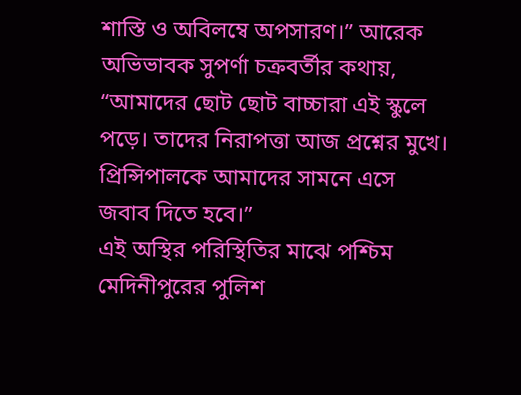শাস্তি ও অবিলম্বে অপসারণ।” আরেক অভিভাবক সুপর্ণা চক্রবর্তীর কথায়, “আমাদের ছোট ছোট বাচ্চারা এই স্কুলে পড়ে। তাদের নিরাপত্তা আজ প্রশ্নের মুখে। প্রিন্সিপালকে আমাদের সামনে এসে জবাব দিতে হবে।”
এই অস্থির পরিস্থিতির মাঝে পশ্চিম মেদিনীপুরের পুলিশ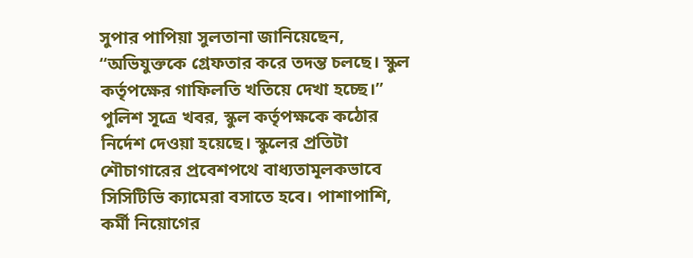সুপার পাপিয়া সুলতানা জানিয়েছেন, “অভিযুক্তকে গ্রেফতার করে তদন্ত চলছে। স্কুল কর্তৃপক্ষের গাফিলতি খতিয়ে দেখা হচ্ছে।” পুলিশ সূত্রে খবর, স্কুল কর্তৃপক্ষকে কঠোর নির্দেশ দেওয়া হয়েছে। স্কুলের প্রতিটা শৌচাগারের প্রবেশপথে বাধ্যতামূলকভাবে সিসিটিভি ক্যামেরা বসাতে হবে। পাশাপাশি, কর্মী নিয়োগের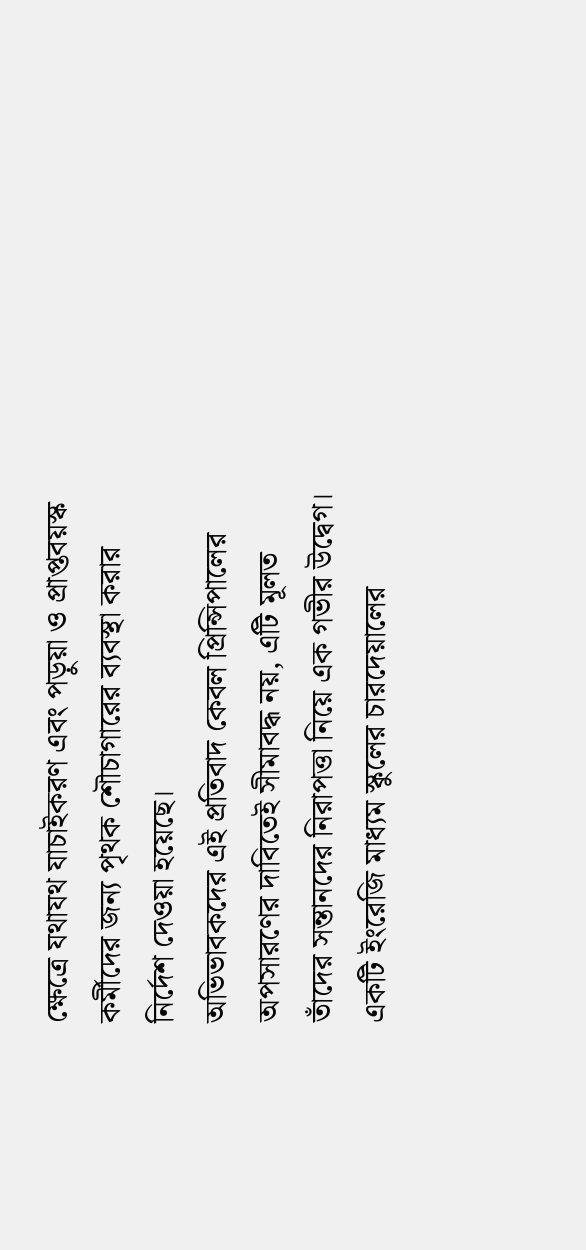ক্ষেত্রে যথাযথ যাচাইকরণ এবং পড়ুয়া ও প্রাপ্তবয়স্ক কর্মীদের জন্য পৃথক শৌচাগারের ব্যবস্থা করার নির্দেশ দেওয়া হয়েছে।
অভিভাবকদের এই প্রতিবাদ কেবল প্রিন্সিপালের অপসারণের দাবিতেই সীমাবদ্ধ নয়, এটি মূলত তাঁদের সন্তানদের নিরাপত্তা নিয়ে এক গভীর উদ্বেগ। একটি ইংরেজি মাধ্যম স্কুলের চারদেয়ালের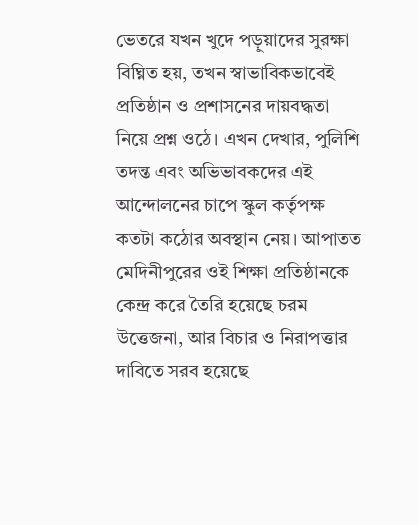ভেতরে যখন খুদে পড়ুয়াদের সুরক্ষা বিঘ্নিত হয়, তখন স্বাভাবিকভাবেই প্রতিষ্ঠান ও প্রশাসনের দায়বদ্ধতা নিয়ে প্রশ্ন ওঠে। এখন দেখার, পুলিশি তদন্ত এবং অভিভাবকদের এই আন্দোলনের চাপে স্কুল কর্তৃপক্ষ কতটা কঠোর অবস্থান নেয়। আপাতত মেদিনীপুরের ওই শিক্ষা প্রতিষ্ঠানকে কেন্দ্র করে তৈরি হয়েছে চরম উত্তেজনা, আর বিচার ও নিরাপত্তার দাবিতে সরব হয়েছে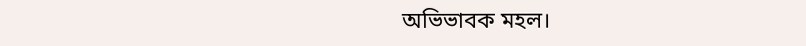অভিভাবক মহল।